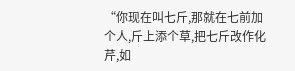“你现在叫七斤,那就在七前加个人,斤上添个草,把七斤改作化芹,如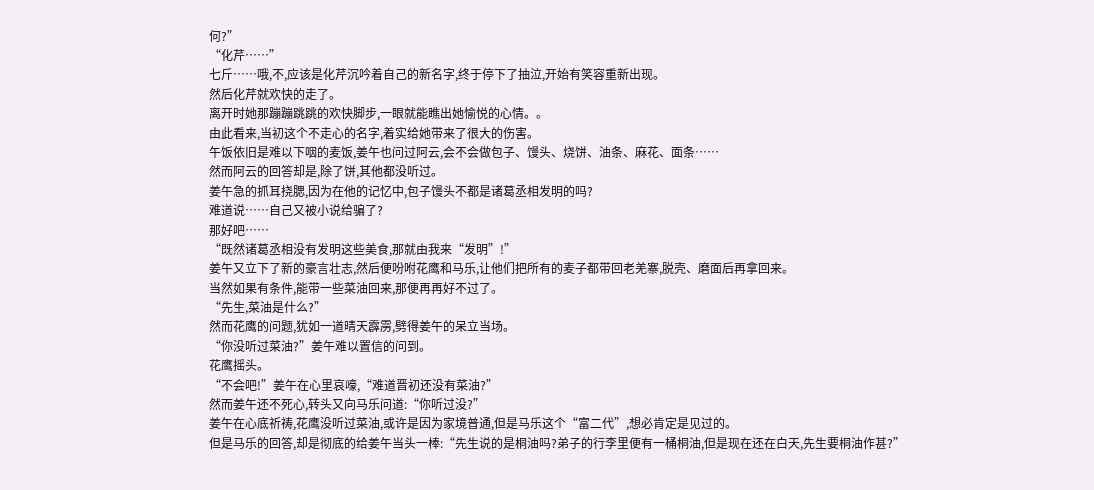何?”
“化芹……”
七斤……哦,不,应该是化芹沉吟着自己的新名字,终于停下了抽泣,开始有笑容重新出现。
然后化芹就欢快的走了。
离开时她那蹦蹦跳跳的欢快脚步,一眼就能瞧出她愉悦的心情。。
由此看来,当初这个不走心的名字,着实给她带来了很大的伤害。
午饭依旧是难以下咽的麦饭,姜午也问过阿云,会不会做包子、馒头、烧饼、油条、麻花、面条……
然而阿云的回答却是,除了饼,其他都没听过。
姜午急的抓耳挠腮,因为在他的记忆中,包子馒头不都是诸葛丞相发明的吗?
难道说……自己又被小说给骗了?
那好吧……
“既然诸葛丞相没有发明这些美食,那就由我来“发明”!”
姜午又立下了新的豪言壮志,然后便吩咐花鹰和马乐,让他们把所有的麦子都带回老羌寨,脱壳、磨面后再拿回来。
当然如果有条件,能带一些菜油回来,那便再再好不过了。
“先生,菜油是什么?”
然而花鹰的问题,犹如一道晴天霹雳,劈得姜午的呆立当场。
“你没听过菜油?”姜午难以置信的问到。
花鹰摇头。
“不会吧!”姜午在心里哀嚎,“难道晋初还没有菜油?”
然而姜午还不死心,转头又向马乐问道:“你听过没?”
姜午在心底祈祷,花鹰没听过菜油,或许是因为家境普通,但是马乐这个“富二代”,想必肯定是见过的。
但是马乐的回答,却是彻底的给姜午当头一棒:“先生说的是桐油吗?弟子的行李里便有一桶桐油,但是现在还在白天,先生要桐油作甚?”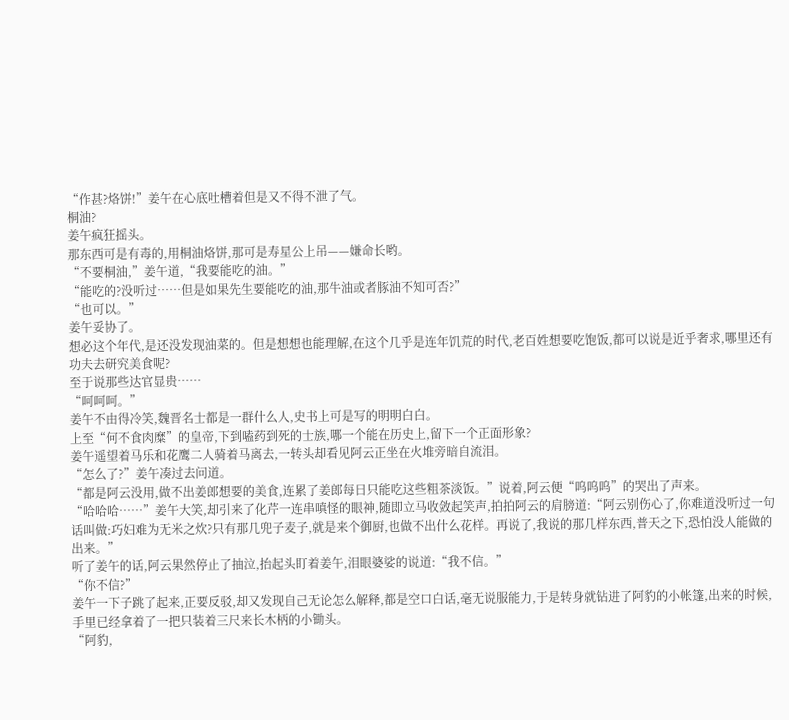“作甚?烙饼!”姜午在心底吐槽着但是又不得不泄了气。
桐油?
姜午疯狂摇头。
那东西可是有毒的,用桐油烙饼,那可是寿星公上吊——嫌命长哟。
“不要桐油,”姜午道,“我要能吃的油。”
“能吃的?没听过……但是如果先生要能吃的油,那牛油或者豚油不知可否?”
“也可以。”
姜午妥协了。
想必这个年代,是还没发现油菜的。但是想想也能理解,在这个几乎是连年饥荒的时代,老百姓想要吃饱饭,都可以说是近乎奢求,哪里还有功夫去研究美食呢?
至于说那些达官显贵……
“呵呵呵。”
姜午不由得冷笑,魏晋名士都是一群什么人,史书上可是写的明明白白。
上至“何不食肉糜”的皇帝,下到嗑药到死的士族,哪一个能在历史上,留下一个正面形象?
姜午遥望着马乐和花鹰二人骑着马离去,一转头却看见阿云正坐在火堆旁暗自流泪。
“怎么了?”姜午凑过去问道。
“都是阿云没用,做不出姜郎想要的美食,连累了姜郎每日只能吃这些粗茶淡饭。”说着,阿云便“呜呜呜”的哭出了声来。
“哈哈哈……”姜午大笑,却引来了化芹一连串嗔怪的眼神,随即立马收敛起笑声,拍拍阿云的肩膀道:“阿云别伤心了,你难道没听过一句话叫做:巧妇难为无米之炊?只有那几兜子麦子,就是来个御厨,也做不出什么花样。再说了,我说的那几样东西,普天之下,恐怕没人能做的出来。”
听了姜午的话,阿云果然停止了抽泣,抬起头盯着姜午,泪眼婆娑的说道:“我不信。”
“你不信?”
姜午一下子跳了起来,正要反驳,却又发现自己无论怎么解释,都是空口白话,毫无说服能力,于是转身就钻进了阿豹的小帐篷,出来的时候,手里已经拿着了一把只装着三尺来长木柄的小锄头。
“阿豹,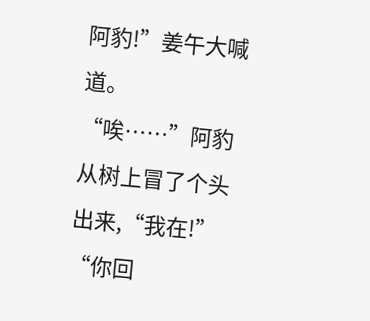阿豹!”姜午大喊道。
“唉……”阿豹从树上冒了个头出来,“我在!”
“你回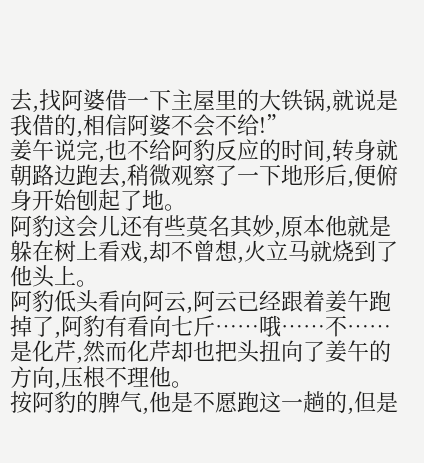去,找阿婆借一下主屋里的大铁锅,就说是我借的,相信阿婆不会不给!”
姜午说完,也不给阿豹反应的时间,转身就朝路边跑去,稍微观察了一下地形后,便俯身开始刨起了地。
阿豹这会儿还有些莫名其妙,原本他就是躲在树上看戏,却不曾想,火立马就烧到了他头上。
阿豹低头看向阿云,阿云已经跟着姜午跑掉了,阿豹有看向七斤……哦……不……是化芹,然而化芹却也把头扭向了姜午的方向,压根不理他。
按阿豹的脾气,他是不愿跑这一趟的,但是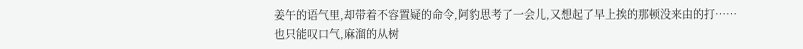姜午的语气里,却带着不容置疑的命令,阿豹思考了一会儿,又想起了早上挨的那顿没来由的打……也只能叹口气,麻溜的从树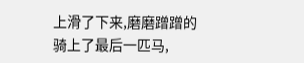上滑了下来,磨磨蹭蹭的骑上了最后一匹马,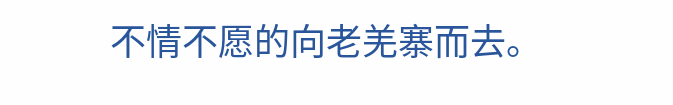不情不愿的向老羌寨而去。